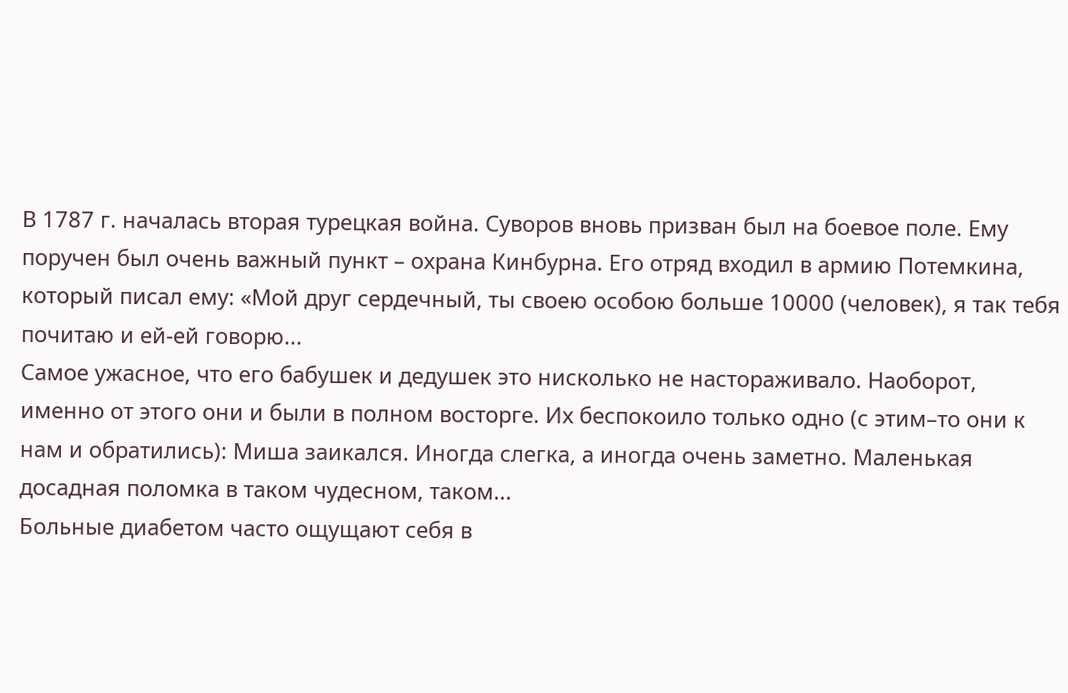В 1787 г. началась вторая турецкая война. Суворов вновь призван был на боевое поле. Ему поручен был очень важный пункт – охрана Кинбурна. Его отряд входил в армию Потемкина, который писал ему: «Мой друг сердечный, ты своею особою больше 10000 (человек), я так тебя почитаю и ей-ей говорю...
Самое ужасное, что его бабушек и дедушек это нисколько не настораживало. Наоборот, именно от этого они и были в полном восторге. Их беспокоило только одно (с этим–то они к нам и обратились): Миша заикался. Иногда слегка, а иногда очень заметно. Маленькая досадная поломка в таком чудесном, таком...
Больные диабетом часто ощущают себя в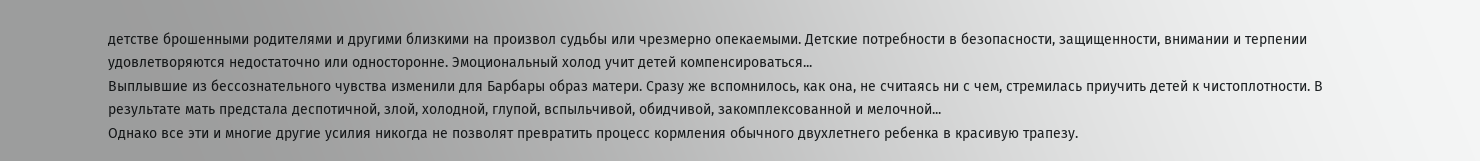детстве брошенными родителями и другими близкими на произвол судьбы или чрезмерно опекаемыми. Детские потребности в безопасности, защищенности, внимании и терпении удовлетворяются недостаточно или односторонне. Эмоциональный холод учит детей компенсироваться...
Выплывшие из бессознательного чувства изменили для Барбары образ матери. Сразу же вспомнилось, как она, не считаясь ни с чем, стремилась приучить детей к чистоплотности. В результате мать предстала деспотичной, злой, холодной, глупой, вспыльчивой, обидчивой, закомплексованной и мелочной...
Однако все эти и многие другие усилия никогда не позволят превратить процесс кормления обычного двухлетнего ребенка в красивую трапезу.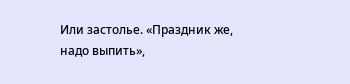Или застолье. «Праздник же, надо выпить»,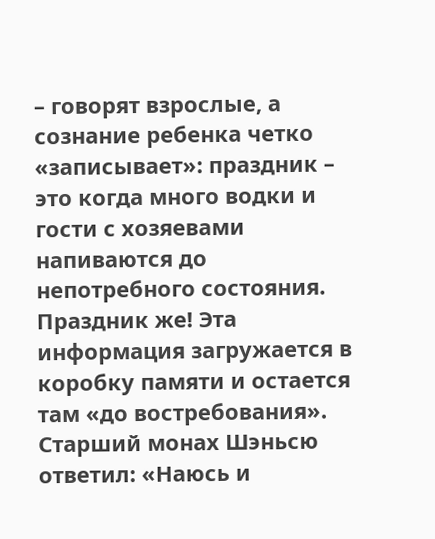– говорят взрослые, а сознание ребенка четко «записывает»: праздник – это когда много водки и гости с хозяевами напиваются до непотребного состояния. Праздник же! Эта информация загружается в коробку памяти и остается там «до востребования».
Старший монах Шэньсю ответил: «Наюсь и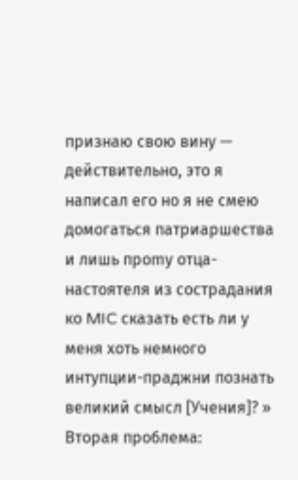признаю свою вину — действительно, это я написал его но я не смею домогаться патриаршества и лишь проmy отца-настоятеля из сострадания ко MIC сказать есть ли у меня хоть немного интупции-праджни познать великий смысл [Учения]? »
Вторая проблема: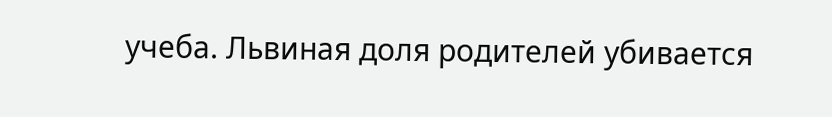учеба. Львиная доля родителей убивается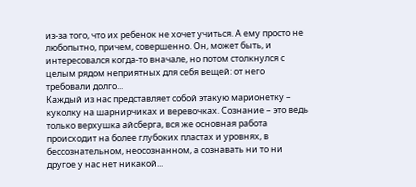из-за того, что их ребенок не хочет учиться. А ему просто не любопытно, причем, совершенно. Он, может быть, и интересовался когда-то вначале, но потом столкнулся с целым рядом неприятных для себя вещей: от него требовали долго...
Каждый из нас представляет собой этакую марионетку – куколку на шарнирчиках и веревочках. Сознание – это ведь только верхушка айсберга, вся же основная работа происходит на более глубоких пластах и уровнях, в бессознательном, неосознанном, а сознавать ни то ни другое у нас нет никакой...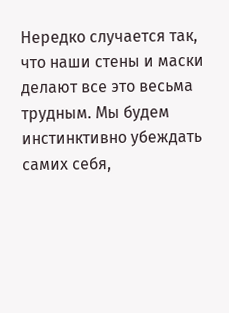Нередко случается так, что наши стены и маски делают все это весьма трудным. Мы будем инстинктивно убеждать самих себя,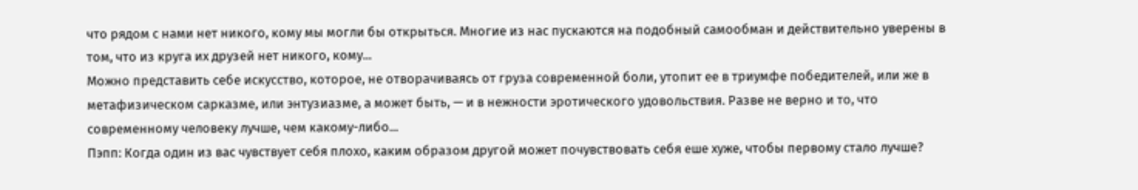что рядом с нами нет никого, кому мы могли бы открыться. Многие из нас пускаются на подобный самообман и действительно уверены в том, что из круга их друзей нет никого, кому...
Можно представить себе искусство, которое, не отворачиваясь от груза современной боли, утопит ее в триумфе победителей, или же в метафизическом сарказме, или энтузиазме, а может быть, — и в нежности эротического удовольствия. Разве не верно и то, что современному человеку лучше, чем какому-либо...
Пэпп: Когда один из вас чувствует себя плохо, каким образом другой может почувствовать себя еше хуже, чтобы первому стало лучше?